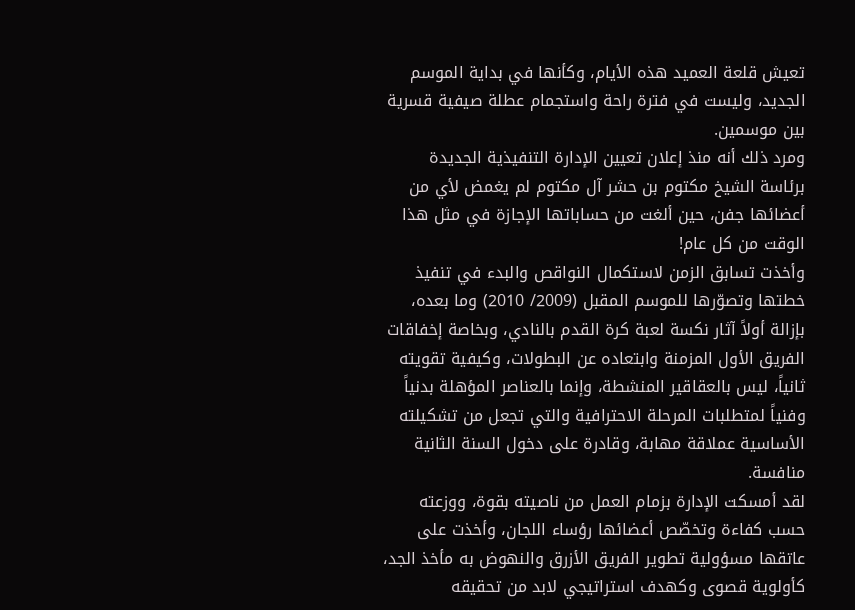تعيش قلعة العميد هذه الأيام، وكأنها في بداية الموسم الجديد، وليست في فترة راحة واستجمام عطلة صيفية قسرية بين موسمين.
ومرد ذلك أنه منذ إعلان تعيين الإدارة التنفيذية الجديدة برئاسة الشيخ مكتوم بن حشر آل مكتوم لم يغمض لأي من أعضائها جفن، حين ألغت من حساباتها الإجازة في مثل هذا الوقت من كل عام!
وأخذت تسابق الزمن لاستكمال النواقص والبدء في تنفيذ خطتها وتصوّرها للموسم المقبل (2009/ 2010) وما بعده، بإزالة أولاً آثار نكسة لعبة كرة القدم بالنادي، وبخاصة إخفاقات الفريق الأول المزمنة وابتعاده عن البطولات، وكيفية تقويته ثانياً، ليس بالعقاقير المنشطة، وإنما بالعناصر المؤهلة بدنياً وفنياً لمتطلبات المرحلة الاحترافية والتي تجعل من تشكيلته الأساسية عملاقة مهابة، وقادرة على دخول السنة الثانية منافسة.
لقد أمسكت الإدارة بزمام العمل من ناصيته بقوة، ووزعته حسب كفاءة وتخصّص أعضائها رؤساء اللجان، وأخذت على عاتقها مسؤولية تطوير الفريق الأزرق والنهوض به مأخذ الجد، كأولوية قصوى وكهدف استراتيجي لابد من تحقيقه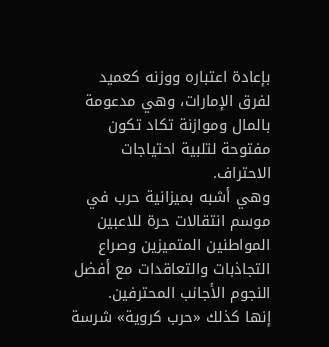بإعادة اعتباره ووزنه كعميد لفرق الإمارات، وهي مدعومة بالمال وموازنة تكاد تكون مفتوحة لتلبية احتياجات الاحتراف.
وهي أشبه بميزانية حرب في موسم انتقالات حرة للاعبين المواطنين المتميزين وصراع التجاذبات والتعاقدات مع أفضل النجوم الأجانب المحترفين.
إنها كذلك «حرب كروية» شرسة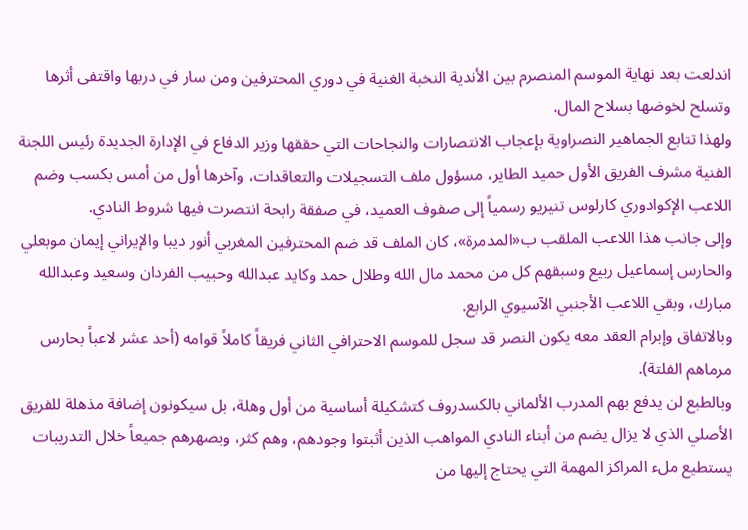اندلعت بعد نهاية الموسم المنصرم بين الأندية النخبة الغنية في دوري المحترفين ومن سار في دربها واقتفى أثرها وتسلح لخوضها بسلاح المال.
ولهذا تتابع الجماهير النصراوية بإعجاب الانتصارات والنجاحات التي حققها وزير الدفاع في الإدارة الجديدة رئيس اللجنة الفنية مشرف الفريق الأول حميد الطاير، مسؤول ملف التسجيلات والتعاقدات، وآخرها أول من أمس بكسب وضم اللاعب الإكوادوري كارلوس تنيريو رسمياً إلى صفوف العميد، في صفقة رابحة انتصرت فيها شروط النادي.
وإلى جانب هذا اللاعب الملقب ب«المدمرة»، كان الملف قد ضم المحترفين المغربي أنور ديبا والإيراني إيمان موبعلي والحارس إسماعيل ربيع وسبقهم كل من محمد مال الله وطلال حمد وكايد عبدالله وحبيب الفردان وسعيد وعبدالله مبارك، وبقي اللاعب الأجنبي الآسيوي الرابع.
وبالاتفاق وإبرام العقد معه يكون النصر قد سجل للموسم الاحترافي الثاني فريقاً كاملاً قوامه (أحد عشر لاعباً بحارس مرماهم الفلتة).
وبالطبع لن يدفع بهم المدرب الألماني بالكسدروف كتشكيلة أساسية من أول وهلة، بل سيكونون إضافة مذهلة للفريق الأصلي الذي لا يزال يضم من أبناء النادي المواهب الذين أثبتوا وجودهم، وهم كثر، وبصهرهم جميعاً خلال التدريبات يستطيع ملء المراكز المهمة التي يحتاج إليها من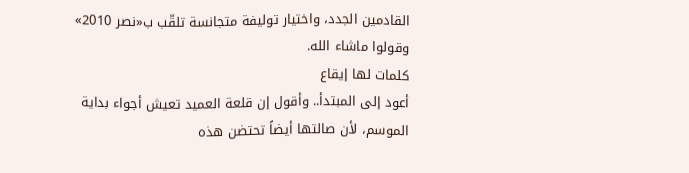القادمين الجدد، واختيار توليفة متجانسة تلقّب ب«نصر 2010» وقولوا ماشاء الله.
كلمات لها إيقاع
أعود إلى المبتدأ.. وأقول إن قلعة العميد تعيش أجواء بداية الموسم، لأن صالتها أيضاً تحتضن هذه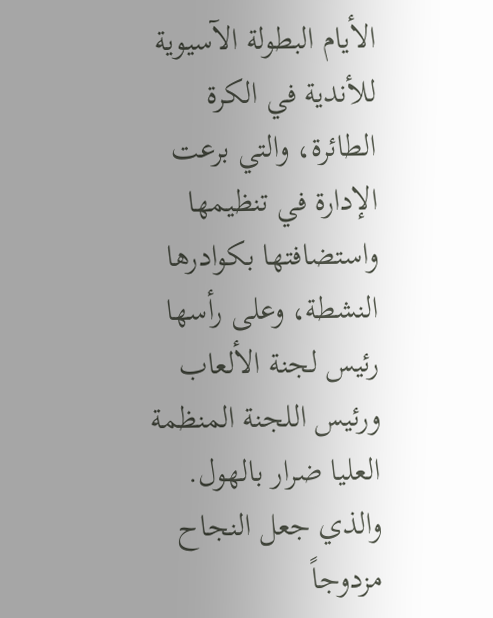الأيام البطولة الآسيوية للأندية في الكرة الطائرة، والتي برعت الإدارة في تنظيمها واستضافتها بكوادرها النشطة، وعلى رأسها رئيس لجنة الألعاب ورئيس اللجنة المنظمة العليا ضرار بالهول.
والذي جعل النجاح مزدوجاً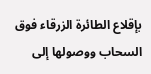بإقلاع الطائرة الزرقاء فوق السحاب ووصولها إلى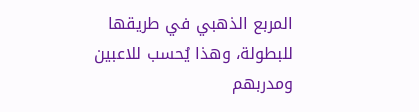المربع الذهبي في طريقها للبطولة، وهذا يُحسب للاعبين ومدربهم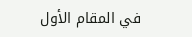في المقام الأول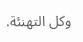وكل التهنئة.